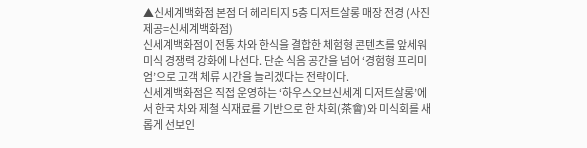▲신세계백화점 본점 더 헤리티지 5층 디저트살롱 매장 전경 (사진제공=신세계백화점)
신세계백화점이 전통 차와 한식을 결합한 체험형 콘텐츠를 앞세워 미식 경쟁력 강화에 나선다. 단순 식음 공간을 넘어 ‘경험형 프리미엄’으로 고객 체류 시간을 늘리겠다는 전략이다.
신세계백화점은 직접 운영하는 ‘하우스오브신세계 디저트살롱’에서 한국 차와 제철 식재료를 기반으로 한 차회(茶會)와 미식회를 새롭게 선보인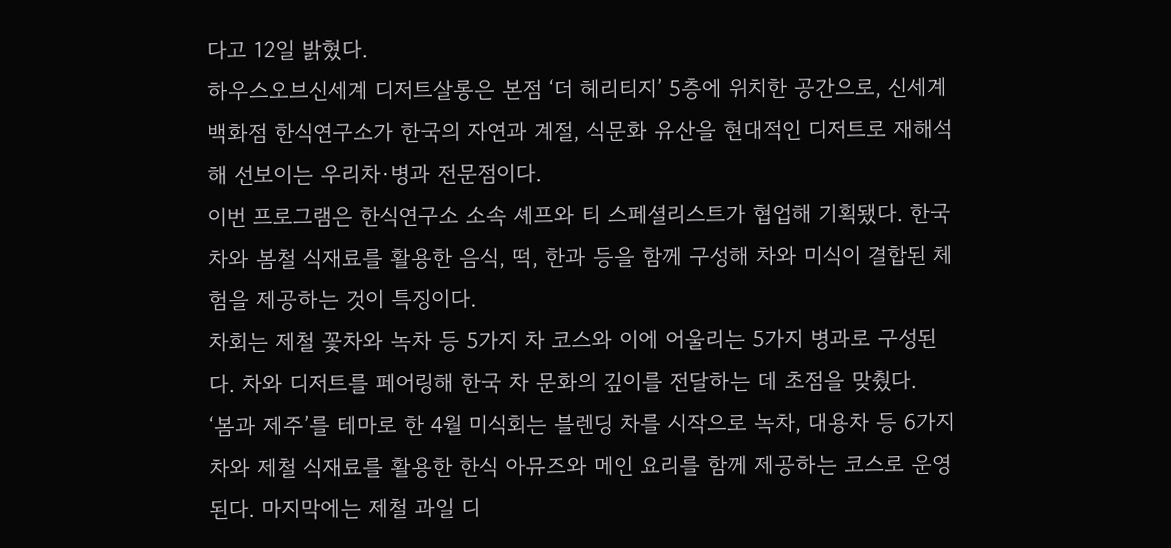다고 12일 밝혔다.
하우스오브신세계 디저트살롱은 본점 ‘더 헤리티지’ 5층에 위치한 공간으로, 신세계백화점 한식연구소가 한국의 자연과 계절, 식문화 유산을 현대적인 디저트로 재해석해 선보이는 우리차·병과 전문점이다.
이번 프로그램은 한식연구소 소속 셰프와 티 스페셜리스트가 협업해 기획됐다. 한국차와 봄철 식재료를 활용한 음식, 떡, 한과 등을 함께 구성해 차와 미식이 결합된 체험을 제공하는 것이 특징이다.
차회는 제철 꽃차와 녹차 등 5가지 차 코스와 이에 어울리는 5가지 병과로 구성된다. 차와 디저트를 페어링해 한국 차 문화의 깊이를 전달하는 데 초점을 맞췄다.
‘봄과 제주’를 테마로 한 4월 미식회는 블렌딩 차를 시작으로 녹차, 대용차 등 6가지 차와 제철 식재료를 활용한 한식 아뮤즈와 메인 요리를 함께 제공하는 코스로 운영된다. 마지막에는 제철 과일 디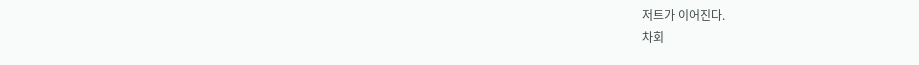저트가 이어진다.
차회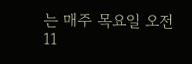는 매주 목요일 오전 11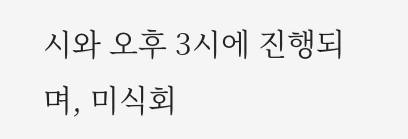시와 오후 3시에 진행되며, 미식회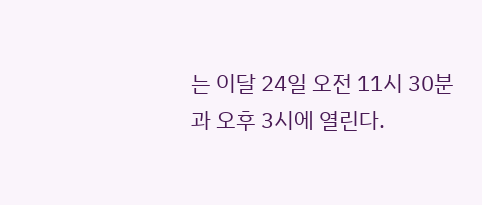는 이달 24일 오전 11시 30분과 오후 3시에 열린다.